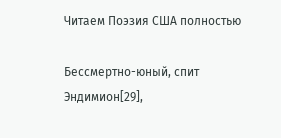Читаем Поэзия США полностью

Бессмертно-юный, спит Эндимион[29],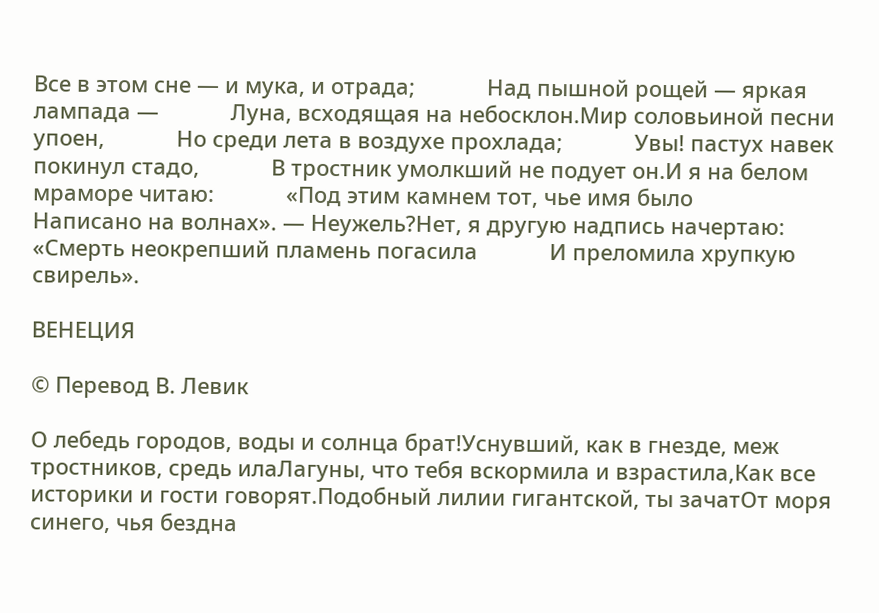Все в этом сне — и мука, и отрада;            Над пышной рощей — яркая лампада —            Луна, всходящая на небосклон.Мир соловьиной песни упоен,            Но среди лета в воздухе прохлада;            Увы! пастух навек покинул стадо,            В тростник умолкший не подует он.И я на белом мраморе читаю:            «Под этим камнем тот, чье имя было            Написано на волнах». — Неужель?Нет, я другую надпись начертаю:            «Смерть неокрепший пламень погасила            И преломила хрупкую свирель».

ВЕНЕЦИЯ

© Перевод В. Левик

О лебедь городов, воды и солнца брат!Уснувший, как в гнезде, меж тростников, средь илаЛагуны, что тебя вскормила и взрастила,Как все историки и гости говорят.Подобный лилии гигантской, ты зачатОт моря синего, чья бездна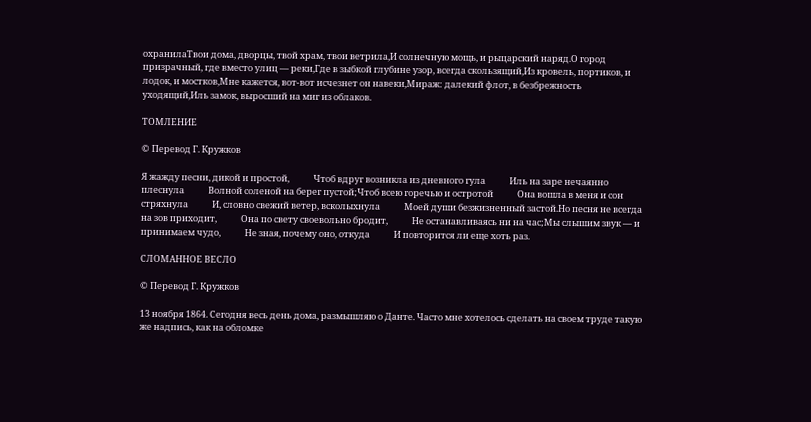охранилаТвои дома, дворцы, твой храм, твои ветрила,И солнечную мощь, и рыцарский наряд.О город призрачный, где вместо улиц — реки,Где в зыбкой глубине узор, всегда скользящий,Из кровель, портиков, и лодок, и мостков,Мне кажется, вот-вот исчезнет он навеки,Мираж: далекий флот, в безбрежность уходящий,Иль замок, выросший на миг из облаков.

ТОМЛЕНИЕ

© Перевод Г. Кружков

Я жажду песни, дикой и простой,            Чтоб вдруг возникла из дневного гула            Иль на заре нечаянно плеснула            Волной соленой на берег пустой;Чтоб всею горечью и остротой            Она вошла в меня и сон стряхнула            И, словно свежий ветер, всколыхнула            Моей души безжизненный застой.Но песня не всегда на зов приходит,            Она по свету своевольно бродит,            Не останавливаясь ни на час;Мы слышим звук — и принимаем чудо,            Не зная, почему оно, откуда            И повторится ли еще хоть раз.

СЛОМАННОЕ ВЕСЛО

© Перевод Г. Кружков

13 ноября 1864. Сегодня весь день дома, размышляю о Данте. Часто мне хотелось сделать на своем труде такую же надпись, как на обломке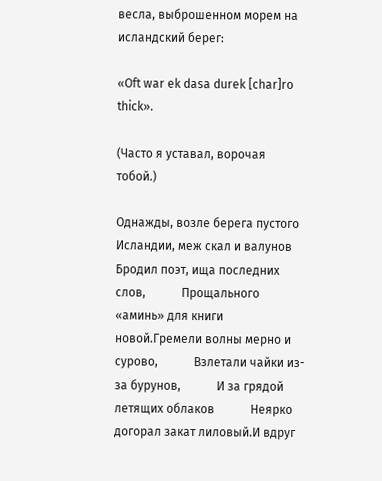весла, выброшенном морем на исландский берег:

«Oft war ek dasa durek [char]ro thick».

(Часто я уставал, ворочая тобой.)

Однажды, возле берега пустого            Исландии, меж скал и валунов            Бродил поэт, ища последних слов,            Прощального «аминь» для книги новой.Гремели волны мерно и сурово,            Взлетали чайки из-за бурунов,            И за грядой летящих облаков            Неярко догорал закат лиловый.И вдруг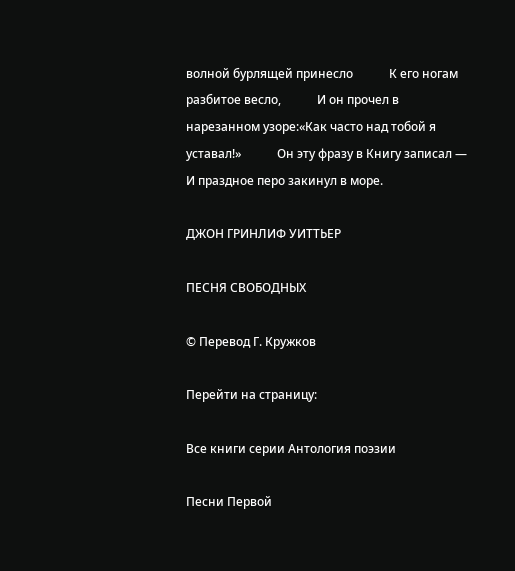волной бурлящей принесло            К его ногам разбитое весло,            И он прочел в нарезанном узоре:«Как часто над тобой я уставал!»            Он эту фразу в Книгу записал —            И праздное перо закинул в море.

ДЖОН ГРИНЛИФ УИТТЬЕР

ПЕСНЯ СВОБОДНЫХ

© Перевод Г. Кружков

Перейти на страницу:

Все книги серии Антология поэзии

Песни Первой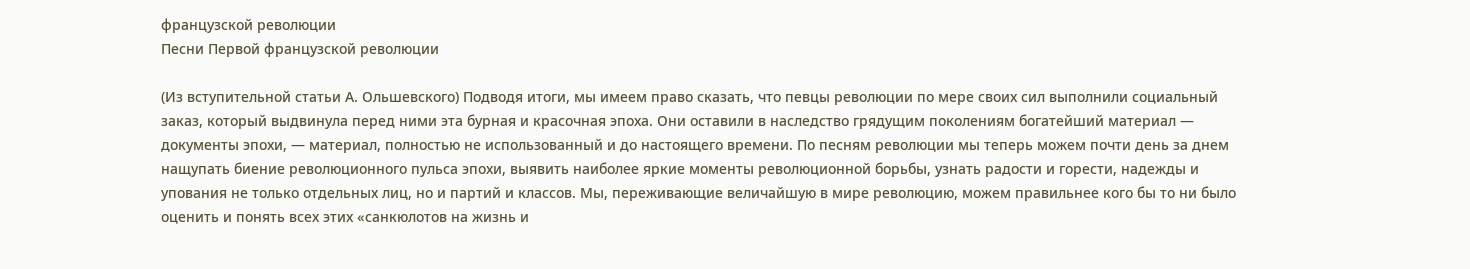французской революции
Песни Первой французской революции

(Из вступительной статьи А. Ольшевского) Подводя итоги, мы имеем право сказать, что певцы революции по мере своих сил выполнили социальный заказ, который выдвинула перед ними эта бурная и красочная эпоха. Они оставили в наследство грядущим поколениям богатейший материал — документы эпохи, — материал, полностью не использованный и до настоящего времени. По песням революции мы теперь можем почти день за днем нащупать биение революционного пульса эпохи, выявить наиболее яркие моменты революционной борьбы, узнать радости и горести, надежды и упования не только отдельных лиц, но и партий и классов. Мы, переживающие величайшую в мире революцию, можем правильнее кого бы то ни было оценить и понять всех этих «санкюлотов на жизнь и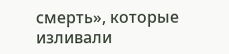смерть», которые изливали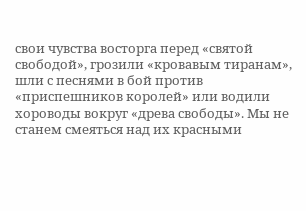свои чувства восторга перед «святой свободой», грозили «кровавым тиранам», шли с песнями в бой против «приспешников королей» или водили хороводы вокруг «древа свободы». Мы не станем смеяться над их красными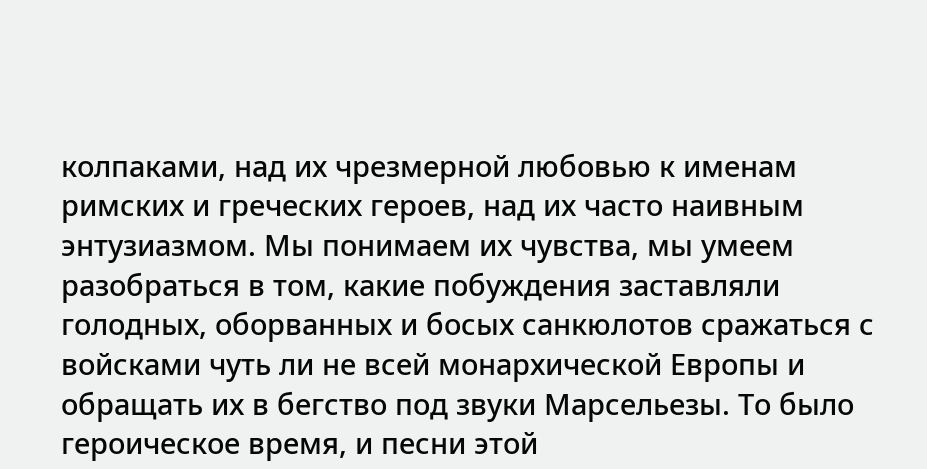колпаками, над их чрезмерной любовью к именам римских и греческих героев, над их часто наивным энтузиазмом. Мы понимаем их чувства, мы умеем разобраться в том, какие побуждения заставляли голодных, оборванных и босых санкюлотов сражаться с войсками чуть ли не всей монархической Европы и обращать их в бегство под звуки Марсельезы. То было героическое время, и песни этой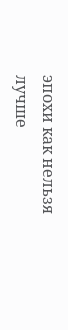эпохи как нельзя лучше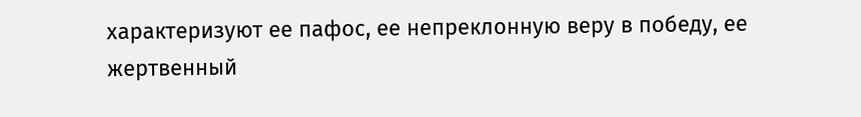характеризуют ее пафос, ее непреклонную веру в победу, ее жертвенный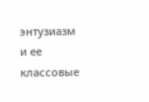энтузиазм и ее классовые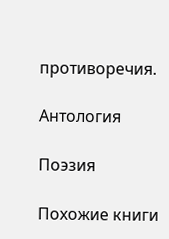противоречия.

Антология

Поэзия

Похожие книги